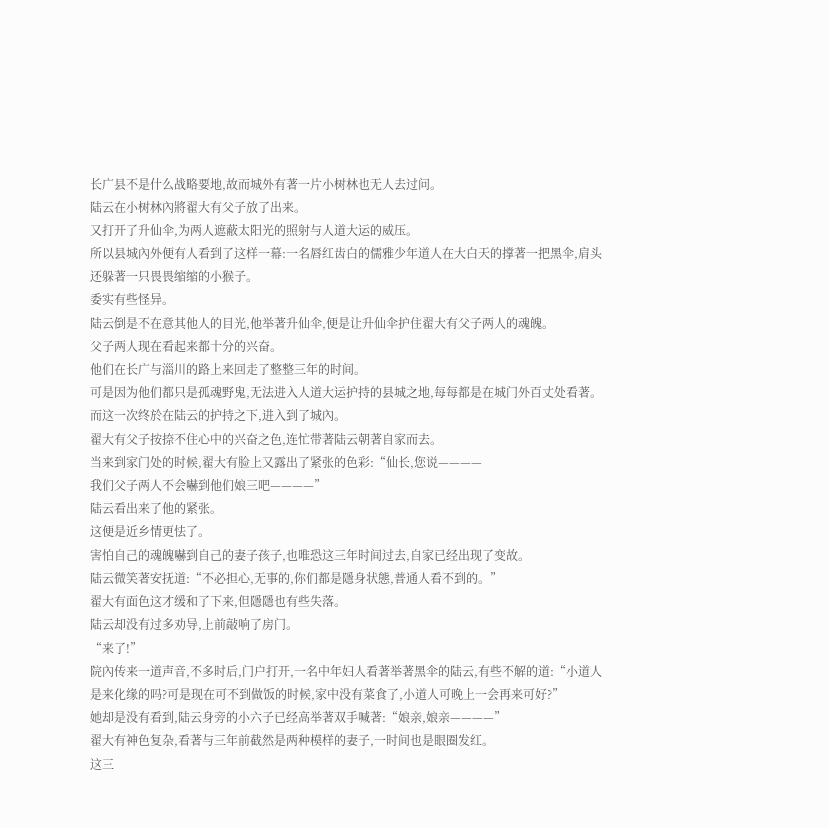长广县不是什么战略要地,故而城外有著一片小树林也无人去过问。
陆云在小树林內將翟大有父子放了出来。
又打开了升仙伞,为两人遮蔽太阳光的照射与人道大运的威压。
所以县城內外便有人看到了这样一幕:一名唇红齿白的儒雅少年道人在大白天的撑著一把黑伞,肩头还躲著一只畏畏缩缩的小猴子。
委实有些怪异。
陆云倒是不在意其他人的目光,他举著升仙伞,便是让升仙伞护住翟大有父子两人的魂魄。
父子两人现在看起来都十分的兴奋。
他们在长广与淄川的路上来回走了整整三年的时间。
可是因为他们都只是孤魂野鬼,无法进入人道大运护持的县城之地,每每都是在城门外百丈处看著。
而这一次终於在陆云的护持之下,进入到了城內。
翟大有父子按捺不住心中的兴奋之色,连忙带著陆云朝著自家而去。
当来到家门处的时候,翟大有脸上又露出了紧张的色彩:“仙长,您说————
我们父子两人不会嚇到他们娘三吧————”
陆云看出来了他的紧张。
这便是近乡情更怯了。
害怕自己的魂魄嚇到自己的妻子孩子,也唯恐这三年时间过去,自家已经出现了变故。
陆云微笑著安抚道:“不必担心,无事的,你们都是隱身状態,普通人看不到的。”
翟大有面色这才缓和了下来,但隱隱也有些失落。
陆云却没有过多劝导,上前敲响了房门。
“来了!”
院內传来一道声音,不多时后,门户打开,一名中年妇人看著举著黑伞的陆云,有些不解的道:“小道人是来化缘的吗?可是现在可不到做饭的时候,家中没有菜食了,小道人可晚上一会再来可好?”
她却是没有看到,陆云身旁的小六子已经高举著双手喊著:“娘亲,娘亲————”
翟大有神色复杂,看著与三年前截然是两种模样的妻子,一时间也是眼圈发红。
这三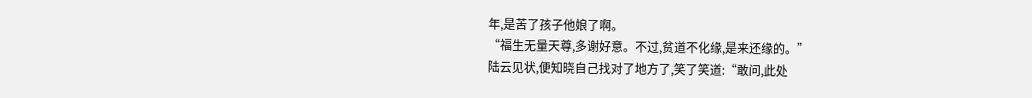年,是苦了孩子他娘了啊。
“福生无量天尊,多谢好意。不过,贫道不化缘,是来还缘的。”
陆云见状,便知晓自己找对了地方了,笑了笑道:“敢问,此处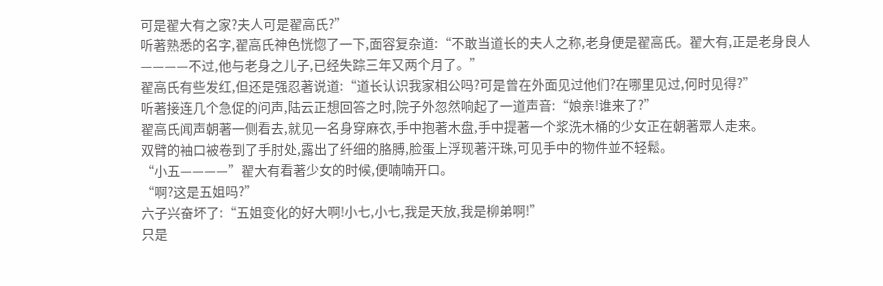可是翟大有之家?夫人可是翟高氏?”
听著熟悉的名字,翟高氏神色恍惚了一下,面容复杂道:“不敢当道长的夫人之称,老身便是翟高氏。翟大有,正是老身良人————不过,他与老身之儿子,已经失踪三年又两个月了。”
翟高氏有些发红,但还是强忍著说道:“道长认识我家相公吗?可是曾在外面见过他们?在哪里见过,何时见得?”
听著接连几个急促的问声,陆云正想回答之时,院子外忽然响起了一道声音:“娘亲!谁来了?”
翟高氏闻声朝著一侧看去,就见一名身穿麻衣,手中抱著木盘,手中提著一个浆洗木桶的少女正在朝著眾人走来。
双臂的袖口被卷到了手肘处,露出了纤细的胳膊,脸蛋上浮现著汗珠,可见手中的物件並不轻鬆。
“小五————”翟大有看著少女的时候,便喃喃开口。
“啊?这是五姐吗?”
六子兴奋坏了:“五姐变化的好大啊!小七,小七,我是天放,我是柳弟啊!”
只是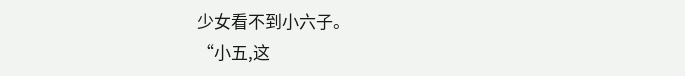少女看不到小六子。
“小五,这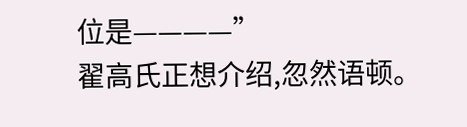位是————”
翟高氏正想介绍,忽然语顿。